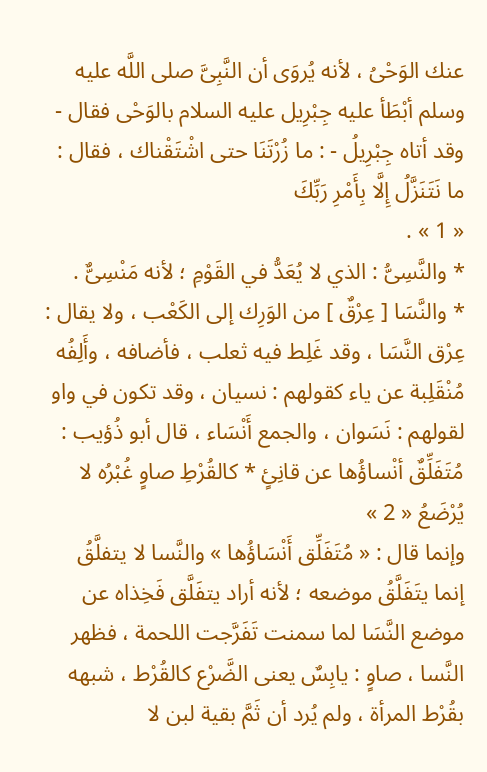عنك الوَحْىُ ، لأنه يُروَى أن النَّبِىَّ صلى اللَّه عليه وسلم أبْطَأ عليه جِبْرِيل عليه السلام بالوَحْى فقال - وقد أتاه جِبْرِيلُ - : ما زُرْتَنَا حتى اشْتَقْناك ، فقال :
ما نَتَنَزَّلُ إِلَّا بِأَمْرِ رَبِّكَ
« 1 » .
* والنَّسِىُّ : الذي لا يُعَدُّ في القَوْمِ ؛ لأنه مَنْسِىٌّ .
* والنَّسَا [ عِرْقٌ ] من الوَرِك إلى الكَعْب ، ولا يقال : عِرْق النَّسَا ، وقد غَلِط فيه ثعلب ، فأضافه ، وأَلِفُه مُنْقَلِبة عن ياء كقولهم : نسيان ، وقد تكون في واو لقولهم : نَسَوان ، والجمع أَنْسَاء ، قال أبو ذُؤيب :
مُتَفَلِّقٌ أنْساؤُها عن قانِئٍ * كالقُرْطِ صاوٍ غُبْرُه لا يُرْضَعُ « 2 »
وإنما قال : « مُتَفَلِّق أَنْسَاؤُها » والنَّسا لا يتفلَّقُ إنما يتَفَلَّقُ موضعه ؛ لأنه أراد يتفَلَّق فَخِذاه عن موضع النَّسَا لما سمنت تَفَرَّجت اللحمة ، فظهر النَّسا ، صاوٍ : يابِسٌ يعنى الضَّرْع كالقُرْط ، شبهه بقُرْط المرأة ، ولم يُرد أن ثَمَّ بقية لبن لا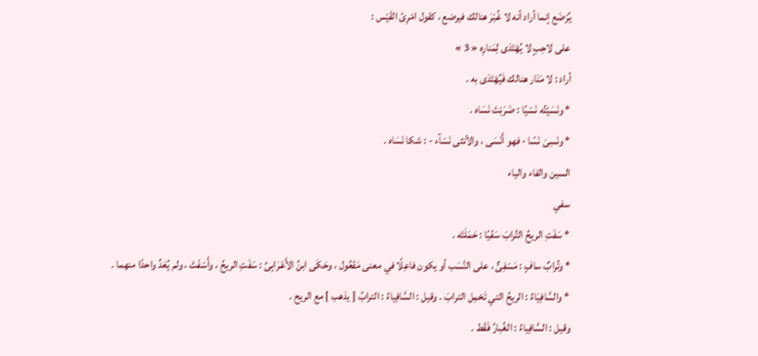يُرْضَع إنما أراد أنه لا غُبْرَ هنالك فيرضع ، كقول امْرِئ القَيْس :
على لاحِبٍ لا يُهْتَدَى لِمَنارِه « 3 »
أراد : لا مَنَار هنالك فَيُهْتَدَى به .
* ونَسَيْتُه نَسْيًا : ضَرَبْتَ نَسَاه .
* ونَسِىَ نَسًا - فهو أَنْسَى ، والأنثى نَسْآء - : شكا نَسَاه .
السين والفاء والياء
سفي
* سَفَتِ الريحُ التُرابَ سَفْيًا : حَمَلَتْه .
* وتُرابٌ سافٍ : مَسْفِىٌّ ، على النَّسَب أو يكون فاعِلًا في معنى مَفْعُول ، وحَكَى ابنُ الأَعْرَابِىِّ : سَفَتِ الريحُ ، وأَسْفَتْ ، ولم يُعَدِّ واحدًا منهما .
* والسَّافِيَاءُ : الريحُ التي تَحْمِل الترابَ . وقيل : السَّافِياءُ : الترابُ [ يذهب ] مع الريح .
وقيل : السَّافِياءُ : الغُبارُ فَقَط .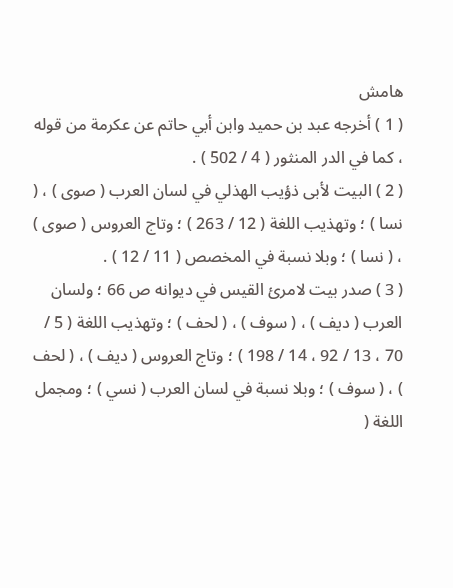هامش
( 1 ) أخرجه عبد بن حميد وابن أبي حاتم عن عكرمة من قوله ، كما في الدر المنثور ( 4 / 502 ) .
( 2 ) البيت لأبى ذؤيب الهذلي في لسان العرب ( صوى ) ، ( نسا ) ؛ وتهذيب اللغة ( 12 / 263 ) ؛ وتاج العروس ( صوى ) ، ( نسا ) ؛ وبلا نسبة في المخصص ( 11 / 12 ) .
( 3 ) صدر بيت لامرئ القيس في ديوانه ص 66 ؛ ولسان العرب ( ديف ) ، ( سوف ) ، ( لحف ) ؛ وتهذيب اللغة ( 5 / 70 ، 13 / 92 ، 14 / 198 ) ؛ وتاج العروس ( ديف ) ، ( لحف ) ، ( سوف ) ؛ وبلا نسبة في لسان العرب ( نسي ) ؛ ومجمل اللغة (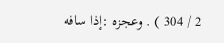2 / 304 ) . وعجزه :إذا سافه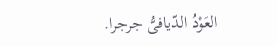العَوْدُ الدّيافىُّ جرجرا.